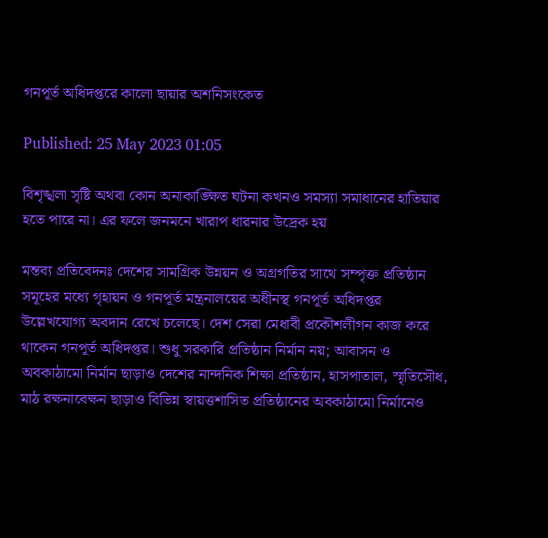গনপূর্ত অধিদপ্তরে কালো ছায়ার অশনিসংকেত

Published: 25 May 2023 01:05

বিশৃঙ্খলা সৃষ্টি অথবা কোন অনাকাঙ্ক্ষিত ঘটনা কখনও সমস্যা সমাধানের হাতিয়ার হতে পারে না। এর ফলে জনমনে খারাপ ধারনার উদ্রেক হয়

মন্তব্য প্রতিবেদনঃ দেশের সামগ্রিক উন্নয়ন ও অগ্রগতির সাথে সম্পৃক্ত প্রতিষ্ঠান সমূহের মধ্যে গৃহায়ন ও গনপূর্ত মন্ত্রনালয়ের অধীনস্থ গনপূর্ত অধিদপ্তর উল্লেখযোগ্য অবদান রেখে চলেছে। দেশ সেরা মেধাবী প্রকৌশলীগন কাজ করে থাকেন গনপূর্ত অধিদপ্তর। শুধু সরকারি প্রতিষ্ঠান নির্মান নয়; আবাসন ও অবকাঠামো নির্মান ছাড়াও দেশের নান্দনিক শিক্ষা প্রতিষ্ঠান, হাসপাতাল, স্মৃতিসৌধ, মাঠ রক্ষনাবেক্ষন ছাড়াও বিভিন্ন স্বায়ত্তশাসিত প্রতিষ্ঠানের অবকাঠামো নির্মানেও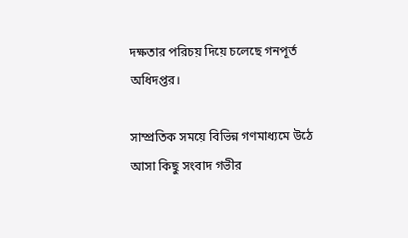দক্ষতার পরিচয় দিয়ে চলেছে গনপূর্ত অধিদপ্তর।

সাম্প্রতিক সময়ে বিভিন্ন গণমাধ্যমে উঠে আসা কিছু সংবাদ গভীর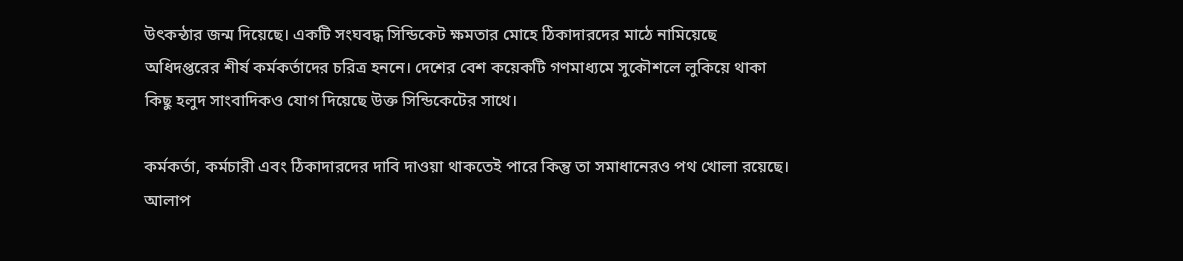উৎকন্ঠার জন্ম দিয়েছে। একটি সংঘবদ্ধ সিন্ডিকেট ক্ষমতার মোহে ঠিকাদারদের মাঠে নামিয়েছে অধিদপ্তরের শীর্ষ কর্মকর্তাদের চরিত্র হননে। দেশের বেশ কয়েকটি গণমাধ্যমে সুকৌশলে লুকিয়ে থাকা কিছু হলুদ সাংবাদিকও যোগ দিয়েছে উক্ত সিন্ডিকেটের সাথে।

কর্মকর্তা, কর্মচারী এবং ঠিকাদারদের দাবি দাওয়া থাকতেই পারে কিন্তু তা সমাধানেরও পথ খোলা রয়েছে। আলাপ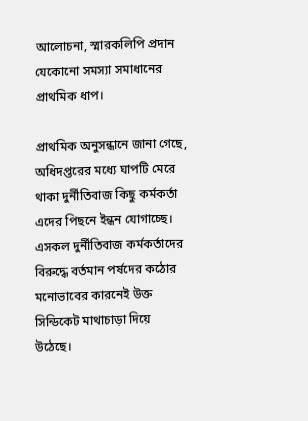আলোচনা, স্মারকলিপি প্রদান যেকোনো সমস্যা সমাধানের প্রাথমিক ধাপ।

প্রাথমিক অনুসন্ধানে জানা গেছে, অধিদপ্তরের মধ্যে ঘাপটি মেরে থাকা দুর্নীতিবাজ কিছু কর্মকর্তা এদের পিছনে ইন্ধন যোগাচ্ছে। এসকল দুর্নীতিবাজ কর্মকর্তাদের বিরুদ্ধে বর্তমান পর্ষদের কঠোর মনোভাবের কারনেই উক্ত সিন্ডিকেট মাথাচাড়া দিয়ে উঠেছে।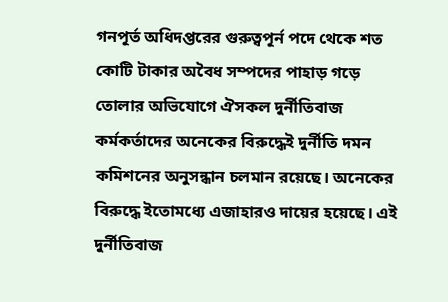গনপূর্ত অধিদপ্তরের গুরুত্বপূর্ন পদে থেকে শত কোটি টাকার অবৈধ সম্পদের পাহাড় গড়ে তোলার অভিযোগে ঐসকল দুর্নীতিবাজ  কর্মকর্তাদের অনেকের বিরুদ্ধেই দুর্নীতি দমন কমিশনের অনুসন্ধান চলমান রয়েছে। অনেকের বিরুদ্ধে ইতোমধ্যে এজাহারও দায়ের হয়েছে। এই দুর্নীতিবাজ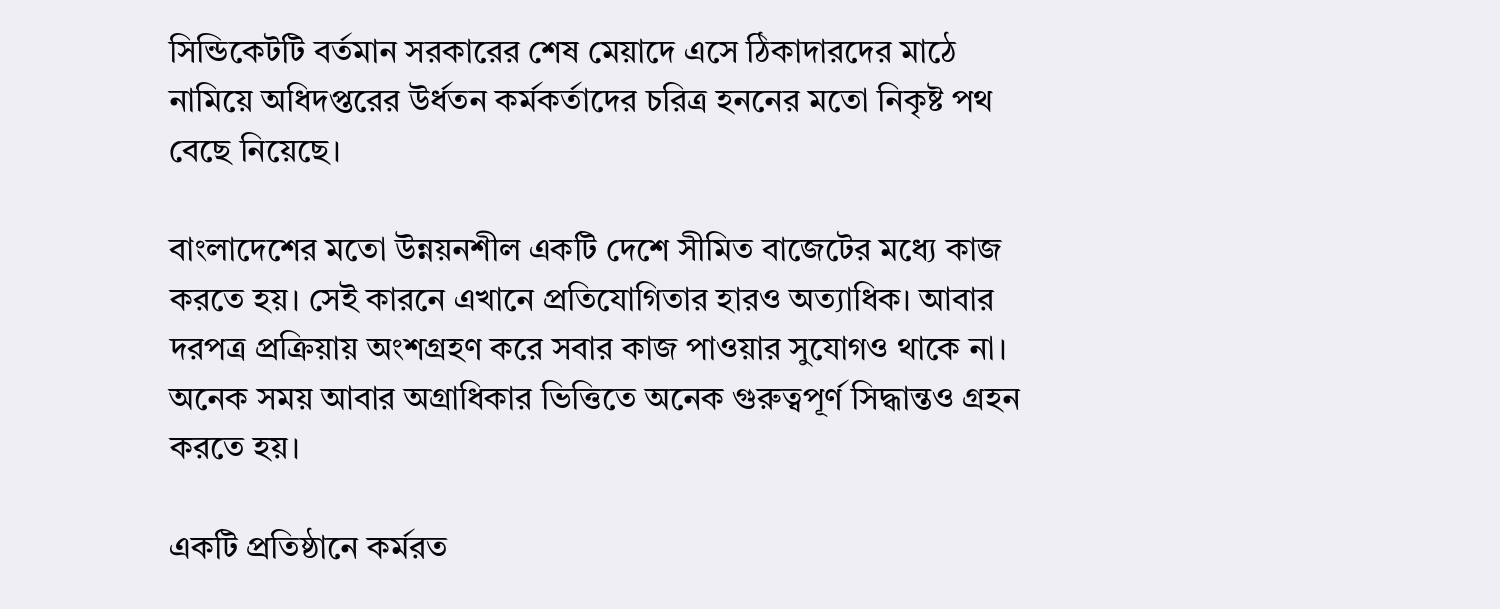সিন্ডিকেটটি বর্তমান সরকারের শেষ মেয়াদে এসে ঠিকাদারদের মাঠে নামিয়ে অধিদপ্তরের উর্ধতন কর্মকর্তাদের চরিত্র হননের মতো নিকৃষ্ট পথ বেছে নিয়েছে।

বাংলাদেশের মতো উন্নয়নশীল একটি দেশে সীমিত বাজেটের মধ্যে কাজ করতে হয়। সেই কারনে এখানে প্রতিযোগিতার হারও অত্যাধিক। আবার দরপত্র প্রক্রিয়ায় অংশগ্রহণ করে সবার কাজ পাওয়ার সুযোগও থাকে না। অনেক সময় আবার অগ্রাধিকার ভিত্তিতে অনেক গুরুত্বপূর্ণ সিদ্ধান্তও গ্রহন করতে হয়।

একটি প্রতিষ্ঠানে কর্মরত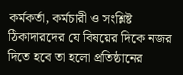কর্মকর্তা, কর্মচারী ও সংশ্লিষ্ট ঠিকাদারদের যে বিষয়ের দিকে নজর দিতে হবে তা হলো প্রতিষ্ঠানের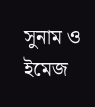সুনাম ও ইমেজ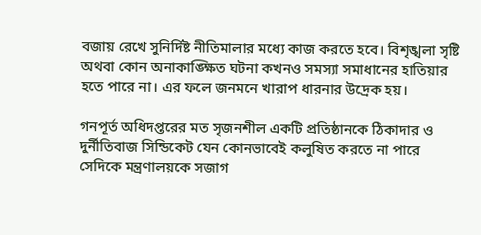বজায় রেখে সুনির্দিষ্ট নীতিমালার মধ্যে কাজ করতে হবে। বিশৃঙ্খলা সৃষ্টি অথবা কোন অনাকাঙ্ক্ষিত ঘটনা কখনও সমস্যা সমাধানের হাতিয়ার হতে পারে না। এর ফলে জনমনে খারাপ ধারনার উদ্রেক হয়।

গনপূর্ত অধিদপ্তরের মত সৃজনশীল একটি প্রতিষ্ঠানকে ঠিকাদার ও দুর্নীতিবাজ সিন্ডিকেট যেন কোনভাবেই কলুষিত করতে না পারে সেদিকে মন্ত্রণালয়কে সজাগ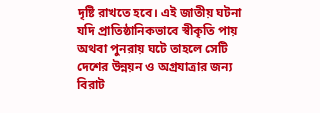দৃষ্টি রাখতে হবে। এই জাতীয় ঘটনা যদি প্রাতিষ্ঠানিকভাবে স্বীকৃতি পায় অথবা পুনরায় ঘটে তাহলে সেটি দেশের উন্নয়ন ও অগ্রযাত্রার জন্য বিরাট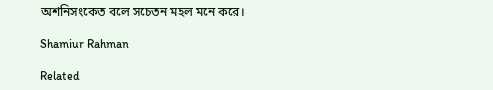অশনিসংকেত বলে সচেতন মহল মনে করে।

Shamiur Rahman

Related